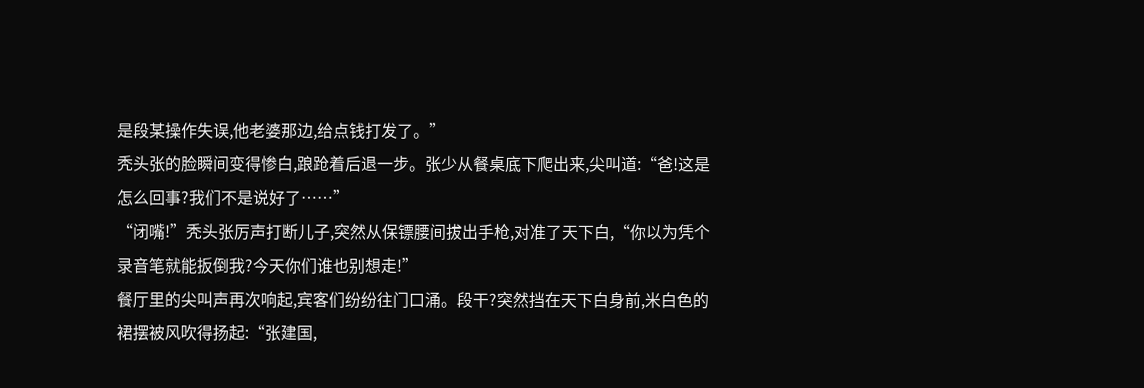是段某操作失误,他老婆那边,给点钱打发了。”
秃头张的脸瞬间变得惨白,踉跄着后退一步。张少从餐桌底下爬出来,尖叫道:“爸!这是怎么回事?我们不是说好了……”
“闭嘴!”秃头张厉声打断儿子,突然从保镖腰间拔出手枪,对准了天下白,“你以为凭个录音笔就能扳倒我?今天你们谁也别想走!”
餐厅里的尖叫声再次响起,宾客们纷纷往门口涌。段干?突然挡在天下白身前,米白色的裙摆被风吹得扬起:“张建国,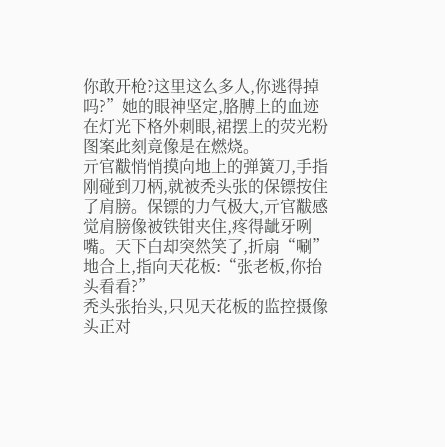你敢开枪?这里这么多人,你逃得掉吗?”她的眼神坚定,胳膊上的血迹在灯光下格外刺眼,裙摆上的荧光粉图案此刻竟像是在燃烧。
亓官黻悄悄摸向地上的弹簧刀,手指刚碰到刀柄,就被秃头张的保镖按住了肩膀。保镖的力气极大,亓官黻感觉肩膀像被铁钳夹住,疼得龇牙咧嘴。天下白却突然笑了,折扇“唰”地合上,指向天花板:“张老板,你抬头看看?”
秃头张抬头,只见天花板的监控摄像头正对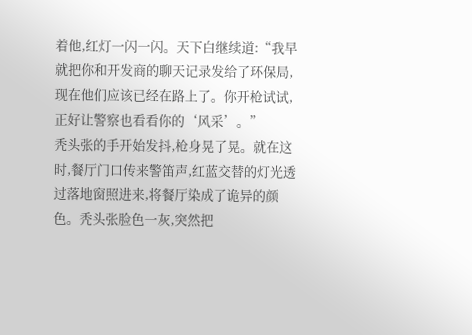着他,红灯一闪一闪。天下白继续道:“我早就把你和开发商的聊天记录发给了环保局,现在他们应该已经在路上了。你开枪试试,正好让警察也看看你的‘风采’。”
秃头张的手开始发抖,枪身晃了晃。就在这时,餐厅门口传来警笛声,红蓝交替的灯光透过落地窗照进来,将餐厅染成了诡异的颜色。秃头张脸色一灰,突然把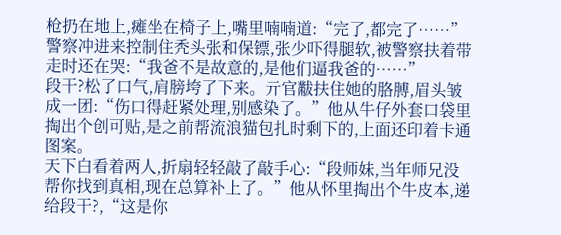枪扔在地上,瘫坐在椅子上,嘴里喃喃道:“完了,都完了……”
警察冲进来控制住秃头张和保镖,张少吓得腿软,被警察扶着带走时还在哭:“我爸不是故意的,是他们逼我爸的……”
段干?松了口气,肩膀垮了下来。亓官黻扶住她的胳膊,眉头皱成一团:“伤口得赶紧处理,别感染了。”他从牛仔外套口袋里掏出个创可贴,是之前帮流浪猫包扎时剩下的,上面还印着卡通图案。
天下白看着两人,折扇轻轻敲了敲手心:“段师妹,当年师兄没帮你找到真相,现在总算补上了。”他从怀里掏出个牛皮本,递给段干?,“这是你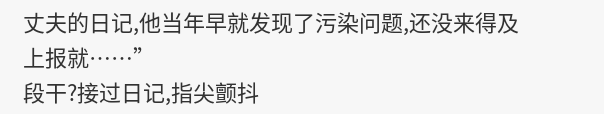丈夫的日记,他当年早就发现了污染问题,还没来得及上报就……”
段干?接过日记,指尖颤抖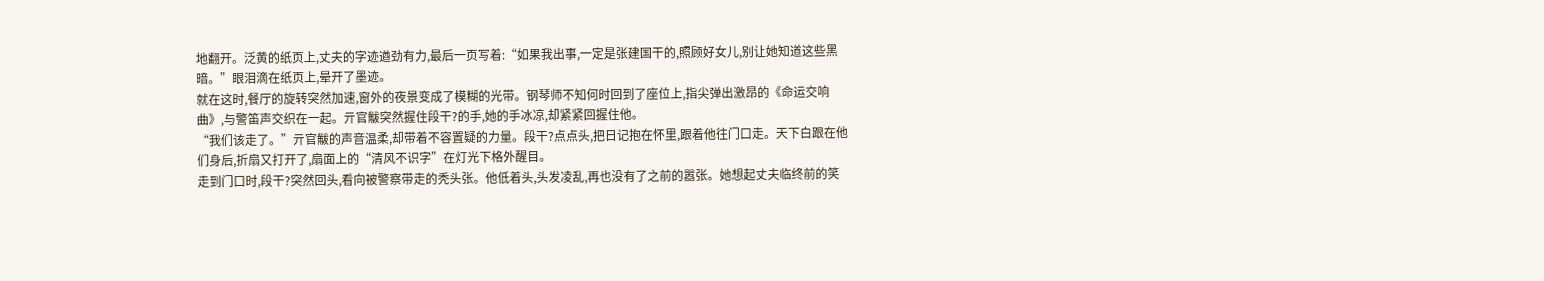地翻开。泛黄的纸页上,丈夫的字迹遒劲有力,最后一页写着:“如果我出事,一定是张建国干的,照顾好女儿,别让她知道这些黑暗。”眼泪滴在纸页上,晕开了墨迹。
就在这时,餐厅的旋转突然加速,窗外的夜景变成了模糊的光带。钢琴师不知何时回到了座位上,指尖弹出激昂的《命运交响曲》,与警笛声交织在一起。亓官黻突然握住段干?的手,她的手冰凉,却紧紧回握住他。
“我们该走了。”亓官黻的声音温柔,却带着不容置疑的力量。段干?点点头,把日记抱在怀里,跟着他往门口走。天下白跟在他们身后,折扇又打开了,扇面上的“清风不识字”在灯光下格外醒目。
走到门口时,段干?突然回头,看向被警察带走的秃头张。他低着头,头发凌乱,再也没有了之前的嚣张。她想起丈夫临终前的笑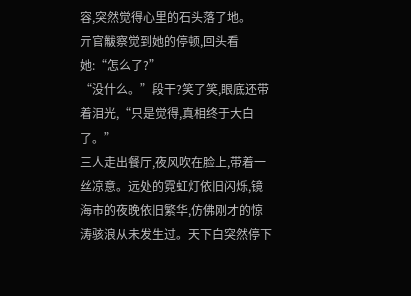容,突然觉得心里的石头落了地。
亓官黻察觉到她的停顿,回头看她:“怎么了?”
“没什么。”段干?笑了笑,眼底还带着泪光,“只是觉得,真相终于大白了。”
三人走出餐厅,夜风吹在脸上,带着一丝凉意。远处的霓虹灯依旧闪烁,镜海市的夜晚依旧繁华,仿佛刚才的惊涛骇浪从未发生过。天下白突然停下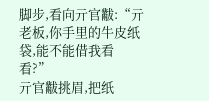脚步,看向亓官黻:“亓老板,你手里的牛皮纸袋,能不能借我看看?”
亓官黻挑眉,把纸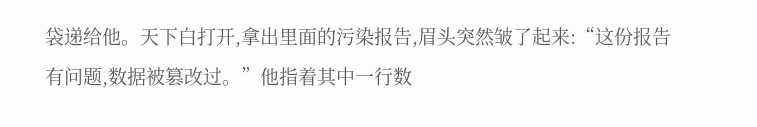袋递给他。天下白打开,拿出里面的污染报告,眉头突然皱了起来:“这份报告有问题,数据被篡改过。”他指着其中一行数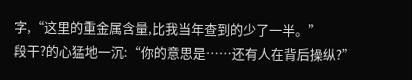字,“这里的重金属含量,比我当年查到的少了一半。”
段干?的心猛地一沉:“你的意思是……还有人在背后操纵?”